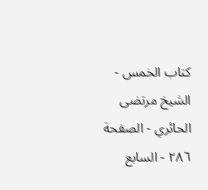كتاب الخمس - الشيخ مرتضى الحائري - الصفحة ٢٨٦ - السابع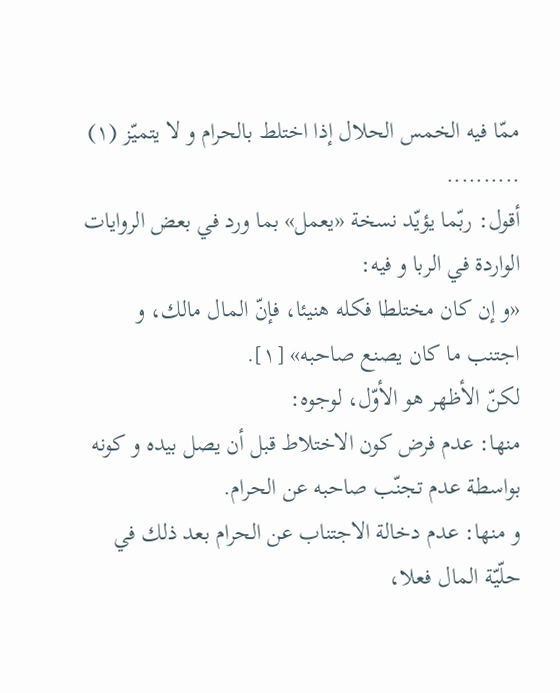ممّا فيه الخمس الحلال إذا اختلط بالحرام و لا يتميّز (١)
..........
أقول: ربّما يؤيّد نسخة «يعمل» بما ورد في بعض الروايات الواردة في الربا و فيه:
«و إن كان مختلطا فكله هنيئا، فإنّ المال مالك، و اجتنب ما كان يصنع صاحبه» [١].
لكنّ الأظهر هو الأوّل، لوجوه:
منها: عدم فرض كون الاختلاط قبل أن يصل بيده و كونه بواسطة عدم تجنّب صاحبه عن الحرام.
و منها: عدم دخالة الاجتناب عن الحرام بعد ذلك في حلّيّة المال فعلا،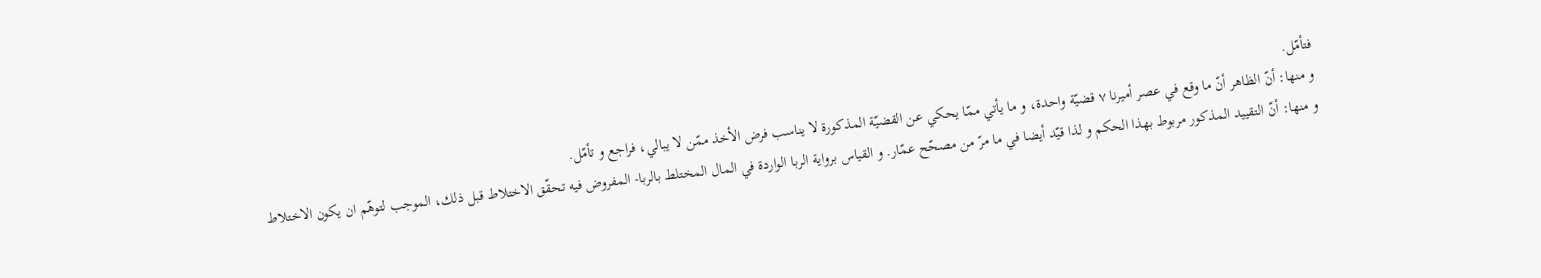فتأمّل.
و منها: أنّ الظاهر أنّ ما وقع في عصر أميرنا ٧ قضيّة واحدة، و ما يأتي ممّا يحكي عن القضيّة المذكورة لا يناسب فرض الأخذ ممّن لا يبالي، فراجع و تأمّل.
و منها: أنّ التقييد المذكور مربوط بهذا الحكم و لذا قيّد أيضا في ما مرّ من مصحّح عمّار. و القياس برواية الربا الواردة في المال المختلط بالربا- المفروض فيه تحقّق الاختلاط قبل ذلك، الموجب لتوهّم ان يكون الاختلاط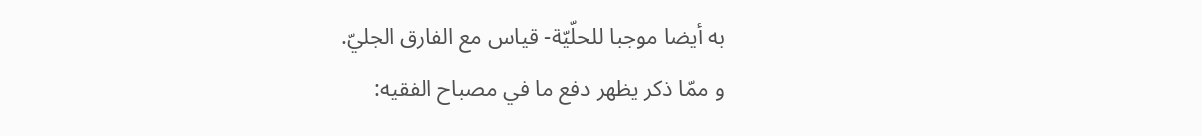به أيضا موجبا للحلّيّة- قياس مع الفارق الجليّ.
و ممّا ذكر يظهر دفع ما في مصباح الفقيه: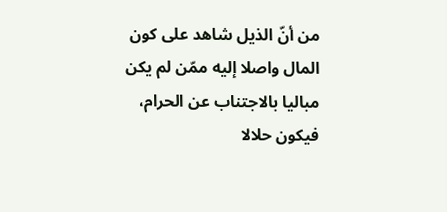من أنّ الذيل شاهد على كون المال واصلا إليه ممّن لم يكن مباليا بالاجتناب عن الحرام، فيكون حلالا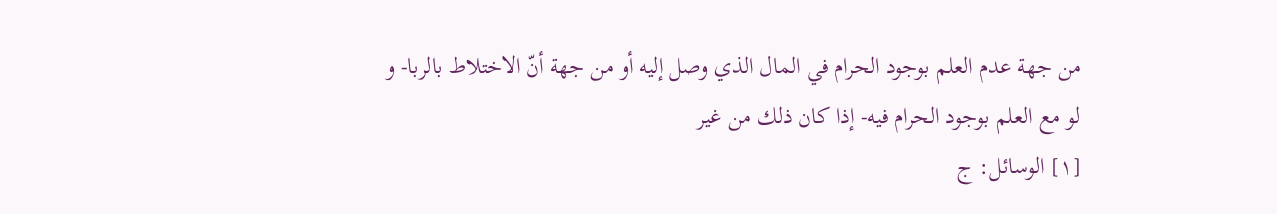من جهة عدم العلم بوجود الحرام في المال الذي وصل إليه أو من جهة أنّ الاختلاط بالربا- و لو مع العلم بوجود الحرام فيه- إذا كان ذلك من غير
[١] الوسائل: ج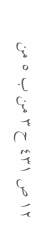١٢ ص ٤٣١ ح ٣ من ب ٥ من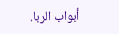أبواب الربا.